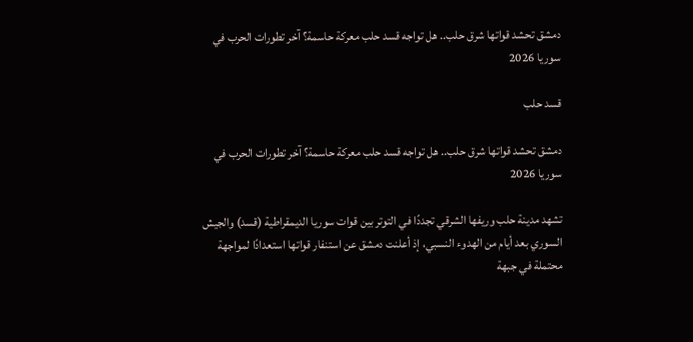دمشق تحشد قواتها شرق حلب.. هل تواجه قسد حلب معركة حاسمة؟ آخر تطورات الحرب في سوريا 2026

قسد حلب

دمشق تحشد قواتها شرق حلب.. هل تواجه قسد حلب معركة حاسمة؟ آخر تطورات الحرب في سوريا 2026

تشهد مدينة حلب وريفها الشرقي تجددًا في التوتر بين قوات سوريا الديمقراطية (قسد) والجيش السوري بعد أيام من الهدوء النسبي، إذ أعلنت دمشق عن استنفار قواتها استعدادًا لمواجهة محتملة في جبهة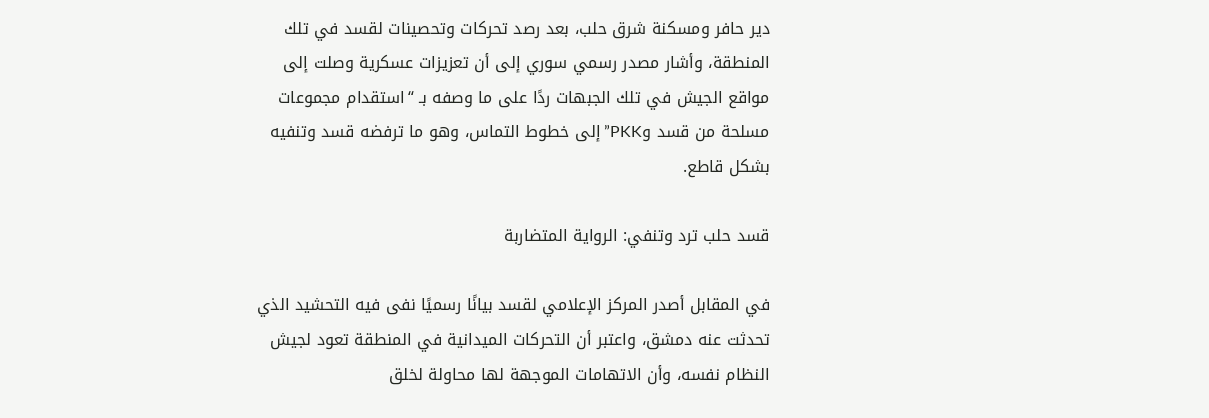دير حافر ومسكنة شرق حلب، بعد رصد تحركات وتحصينات لقسد في تلك المنطقة، وأشار مصدر رسمي سوري إلى أن تعزيزات عسكرية وصلت إلى مواقع الجيش في تلك الجبهات ردًا على ما وصفه بـ “استقدام مجموعات مسلحة من قسد وPKK” إلى خطوط التماس، وهو ما ترفضه قسد وتنفيه بشكل قاطع.

قسد حلب ترد وتنفي: الرواية المتضاربة

في المقابل أصدر المركز الإعلامي لقسد بيانًا رسميًا نفى فيه التحشيد الذي تحدثت عنه دمشق، واعتبر أن التحركات الميدانية في المنطقة تعود لجيش النظام نفسه، وأن الاتهامات الموجهة لها محاولة لخلق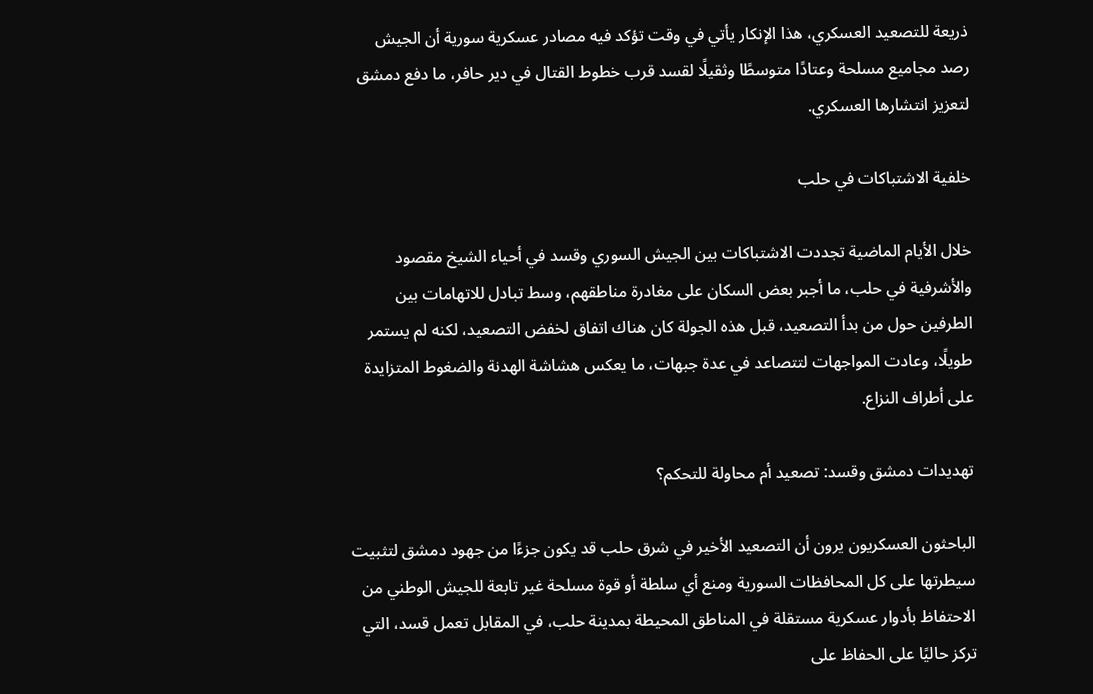ذريعة للتصعيد العسكري، هذا الإنكار يأتي في وقت تؤكد فيه مصادر عسكرية سورية أن الجيش رصد مجاميع مسلحة وعتادًا متوسطًا وثقيلًا لقسد قرب خطوط القتال في دير حافر، ما دفع دمشق لتعزيز انتشارها العسكري.

خلفية الاشتباكات في حلب

خلال الأيام الماضية تجددت الاشتباكات بين الجيش السوري وقسد في أحياء الشيخ مقصود والأشرفية في حلب، ما أجبر بعض السكان على مغادرة مناطقهم، وسط تبادل للاتهامات بين الطرفين حول من بدأ التصعيد، قبل هذه الجولة كان هناك اتفاق لخفض التصعيد، لكنه لم يستمر طويلًا، وعادت المواجهات لتتصاعد في عدة جبهات، ما يعكس هشاشة الهدنة والضغوط المتزايدة على أطراف النزاع.

تهديدات دمشق وقسد: تصعيد أم محاولة للتحكم؟

الباحثون العسكريون يرون أن التصعيد الأخير في شرق حلب قد يكون جزءًا من جهود دمشق لتثبيت سيطرتها على كل المحافظات السورية ومنع أي سلطة أو قوة مسلحة غير تابعة للجيش الوطني من الاحتفاظ بأدوار عسكرية مستقلة في المناطق المحيطة بمدينة حلب، في المقابل تعمل قسد، التي تركز حاليًا على الحفاظ على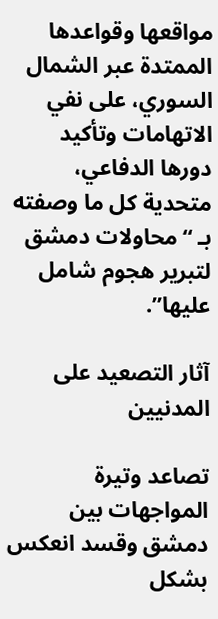مواقعها وقواعدها الممتدة عبر الشمال السوري، على نفي الاتهامات وتأكيد دورها الدفاعي، متحدية كل ما وصفته بـ “محاولات دمشق لتبرير هجوم شامل عليها”.

آثار التصعيد على المدنيين

تصاعد وتيرة المواجهات بين دمشق وقسد انعكس بشكل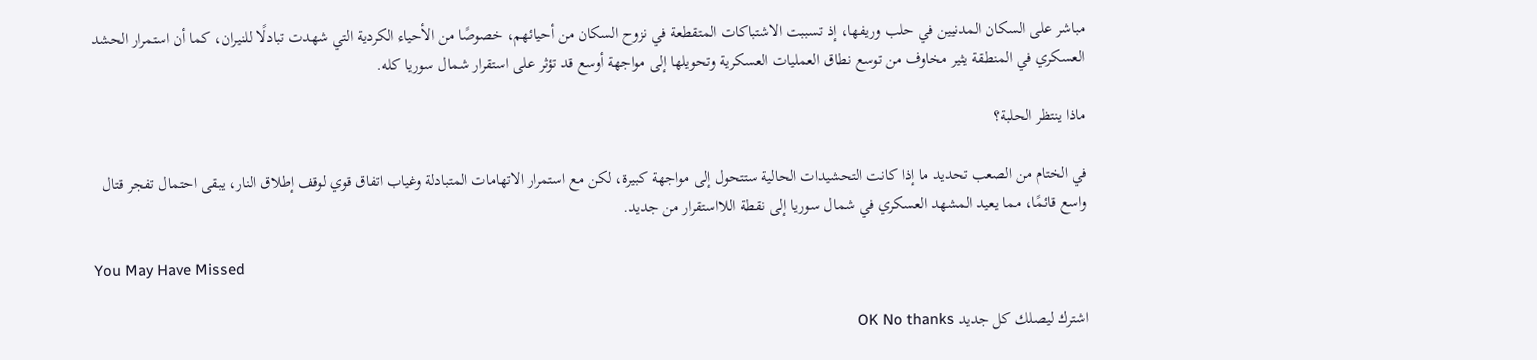مباشر على السكان المدنيين في حلب وريفها، إذ تسببت الاشتباكات المتقطعة في نزوح السكان من أحيائهم، خصوصًا من الأحياء الكردية التي شهدت تبادلًا للنيران، كما أن استمرار الحشد العسكري في المنطقة يثير مخاوف من توسع نطاق العمليات العسكرية وتحويلها إلى مواجهة أوسع قد تؤثر على استقرار شمال سوريا كله.

ماذا ينتظر الحلبة؟

في الختام من الصعب تحديد ما إذا كانت التحشيدات الحالية ستتحول إلى مواجهة كبيرة، لكن مع استمرار الاتهامات المتبادلة وغياب اتفاق قوي لوقف إطلاق النار، يبقى احتمال تفجر قتال واسع قائمًا، مما يعيد المشهد العسكري في شمال سوريا إلى نقطة اللااستقرار من جديد.

You May Have Missed

اشترك ليصلك كل جديد OK No thanks